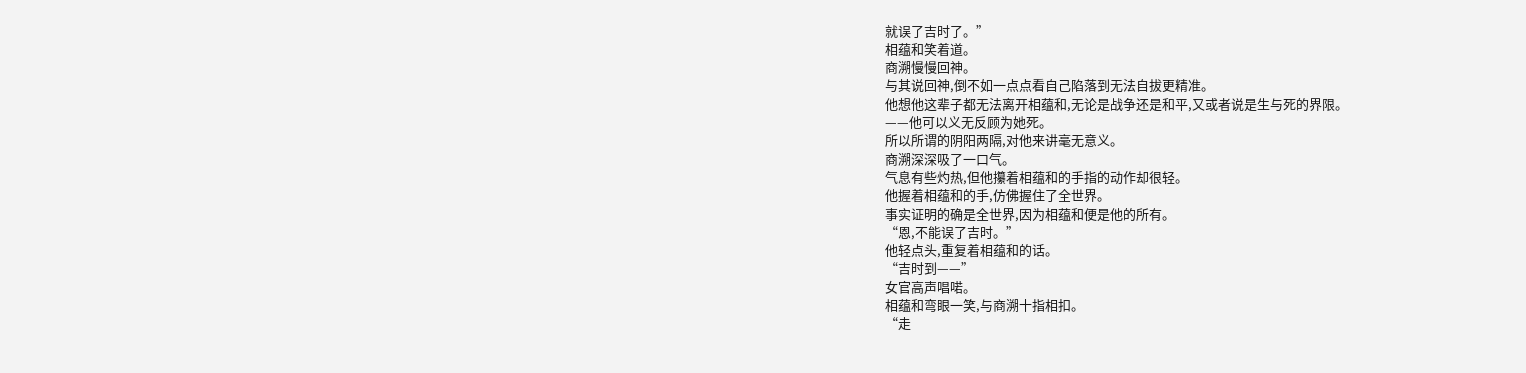就误了吉时了。”
相蕴和笑着道。
商溯慢慢回神。
与其说回神,倒不如一点点看自己陷落到无法自拔更精准。
他想他这辈子都无法离开相蕴和,无论是战争还是和平,又或者说是生与死的界限。
——他可以义无反顾为她死。
所以所谓的阴阳两隔,对他来讲毫无意义。
商溯深深吸了一口气。
气息有些灼热,但他攥着相蕴和的手指的动作却很轻。
他握着相蕴和的手,仿佛握住了全世界。
事实证明的确是全世界,因为相蕴和便是他的所有。
“恩,不能误了吉时。”
他轻点头,重复着相蕴和的话。
“吉时到——”
女官高声唱喏。
相蕴和弯眼一笑,与商溯十指相扣。
“走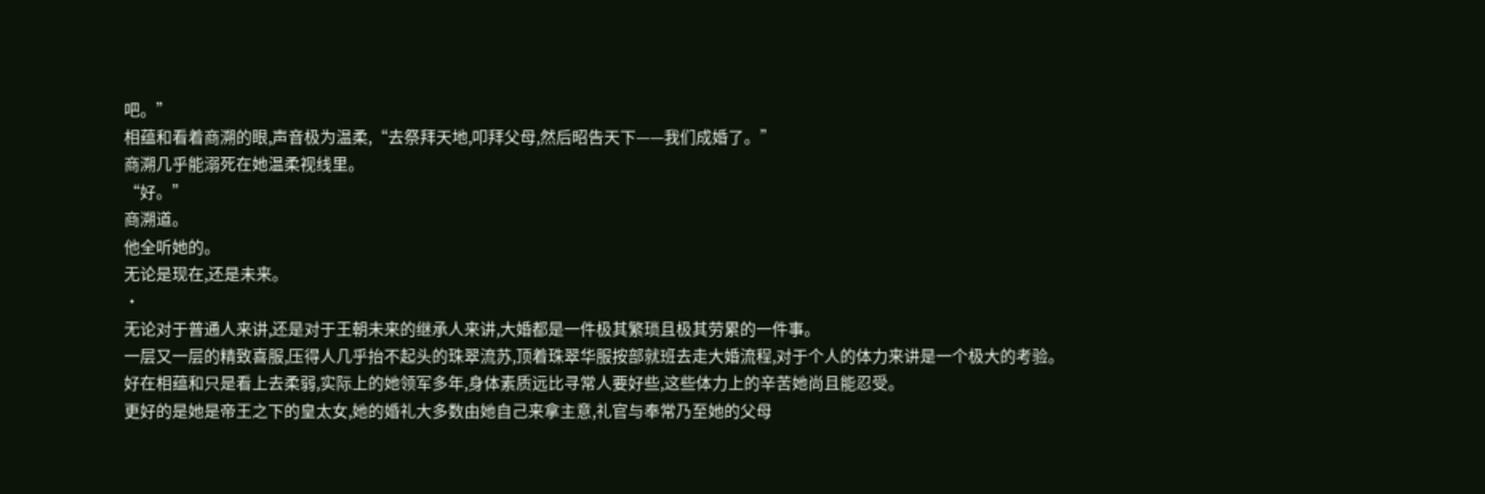吧。”
相蕴和看着商溯的眼,声音极为温柔,“去祭拜天地,叩拜父母,然后昭告天下——我们成婚了。”
商溯几乎能溺死在她温柔视线里。
“好。”
商溯道。
他全听她的。
无论是现在,还是未来。
·
无论对于普通人来讲,还是对于王朝未来的继承人来讲,大婚都是一件极其繁琐且极其劳累的一件事。
一层又一层的精致喜服,压得人几乎抬不起头的珠翠流苏,顶着珠翠华服按部就班去走大婚流程,对于个人的体力来讲是一个极大的考验。
好在相蕴和只是看上去柔弱,实际上的她领军多年,身体素质远比寻常人要好些,这些体力上的辛苦她尚且能忍受。
更好的是她是帝王之下的皇太女,她的婚礼大多数由她自己来拿主意,礼官与奉常乃至她的父母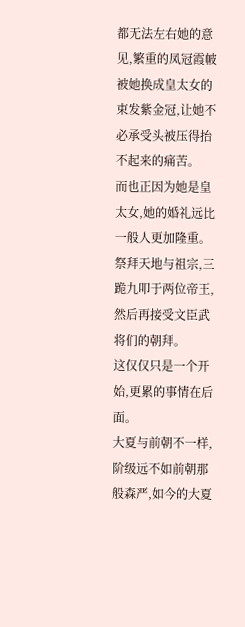都无法左右她的意见,繁重的凤冠霞帔被她换成皇太女的束发紫金冠,让她不必承受头被压得抬不起来的痛苦。
而也正因为她是皇太女,她的婚礼远比一般人更加隆重。
祭拜天地与祖宗,三跪九叩于两位帝王,然后再接受文臣武将们的朝拜。
这仅仅只是一个开始,更累的事情在后面。
大夏与前朝不一样,阶级远不如前朝那般森严,如今的大夏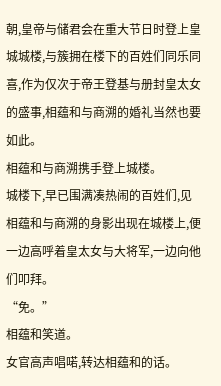朝,皇帝与储君会在重大节日时登上皇城城楼,与簇拥在楼下的百姓们同乐同喜,作为仅次于帝王登基与册封皇太女的盛事,相蕴和与商溯的婚礼当然也要如此。
相蕴和与商溯携手登上城楼。
城楼下,早已围满凑热闹的百姓们,见相蕴和与商溯的身影出现在城楼上,便一边高呼着皇太女与大将军,一边向他们叩拜。
“免。”
相蕴和笑道。
女官高声唱喏,转达相蕴和的话。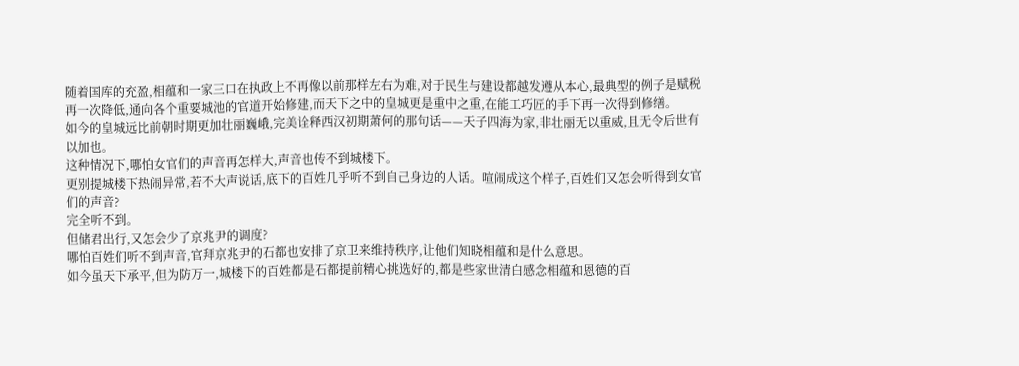随着国库的充盈,相蕴和一家三口在执政上不再像以前那样左右为难,对于民生与建设都越发遵从本心,最典型的例子是赋税再一次降低,通向各个重要城池的官道开始修建,而天下之中的皇城更是重中之重,在能工巧匠的手下再一次得到修缮。
如今的皇城远比前朝时期更加壮丽巍峨,完美诠释西汉初期萧何的那句话——天子四海为家,非壮丽无以重威,且无令后世有以加也。
这种情况下,哪怕女官们的声音再怎样大,声音也传不到城楼下。
更别提城楼下热闹异常,若不大声说话,底下的百姓几乎听不到自己身边的人话。喧闹成这个样子,百姓们又怎会听得到女官们的声音?
完全听不到。
但储君出行,又怎会少了京兆尹的调度?
哪怕百姓们听不到声音,官拜京兆尹的石都也安排了京卫来维持秩序,让他们知晓相蕴和是什么意思。
如今虽天下承平,但为防万一,城楼下的百姓都是石都提前精心挑选好的,都是些家世清白感念相蕴和恩德的百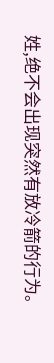姓,绝不会出现突然有放冷箭的行为。